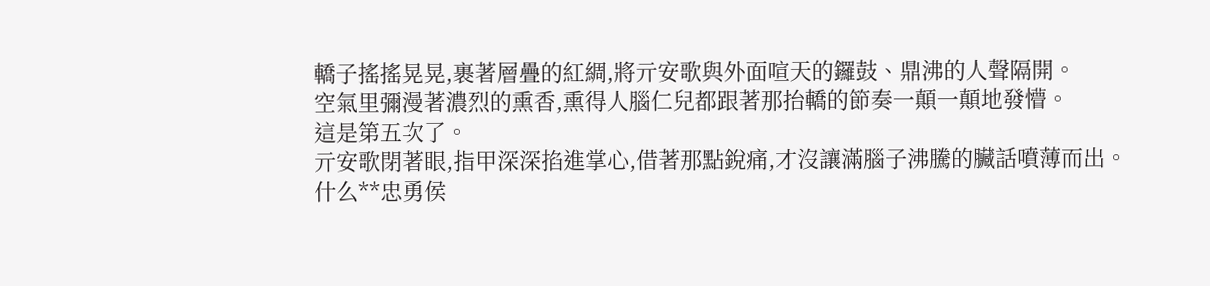轎子搖搖晃晃,裹著層疊的紅綢,將亓安歌與外面喧天的鑼鼓、鼎沸的人聲隔開。
空氣里彌漫著濃烈的熏香,熏得人腦仁兒都跟著那抬轎的節奏一顛一顛地發懵。
這是第五次了。
亓安歌閉著眼,指甲深深掐進掌心,借著那點銳痛,才沒讓滿腦子沸騰的臟話噴薄而出。
什么**忠勇侯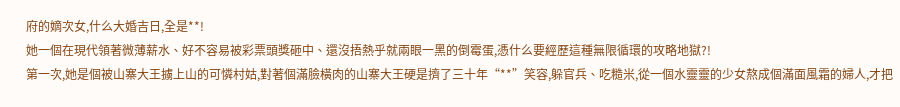府的嫡次女,什么大婚吉日,全是**!
她一個在現代領著微薄薪水、好不容易被彩票頭獎砸中、還沒捂熱乎就兩眼一黑的倒霉蛋,憑什么要經歷這種無限循環的攻略地獄?!
第一次,她是個被山寨大王擄上山的可憐村姑,對著個滿臉橫肉的山寨大王硬是擠了三十年“**”笑容,躲官兵、吃糙米,從一個水靈靈的少女熬成個滿面風霜的婦人,才把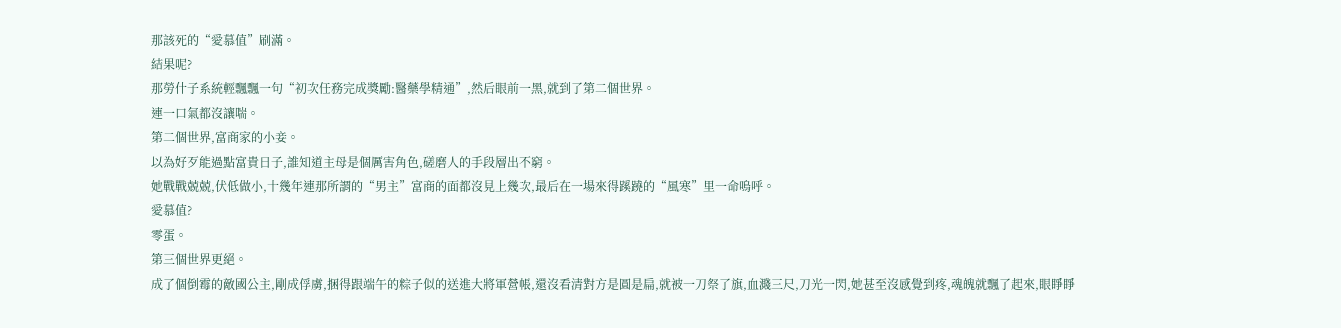那該死的“愛慕值”刷滿。
結果呢?
那勞什子系統輕飄飄一句“初次任務完成獎勵:醫藥學精通”,然后眼前一黑,就到了第二個世界。
連一口氣都沒讓喘。
第二個世界,富商家的小妾。
以為好歹能過點富貴日子,誰知道主母是個厲害角色,磋磨人的手段層出不窮。
她戰戰兢兢,伏低做小,十幾年連那所謂的“男主”富商的面都沒見上幾次,最后在一場來得蹊蹺的“風寒”里一命嗚呼。
愛慕值?
零蛋。
第三個世界更絕。
成了個倒霉的敵國公主,剛成俘虜,捆得跟端午的粽子似的送進大將軍營帳,還沒看清對方是圓是扁,就被一刀祭了旗,血濺三尺,刀光一閃,她甚至沒感覺到疼,魂魄就飄了起來,眼睜睜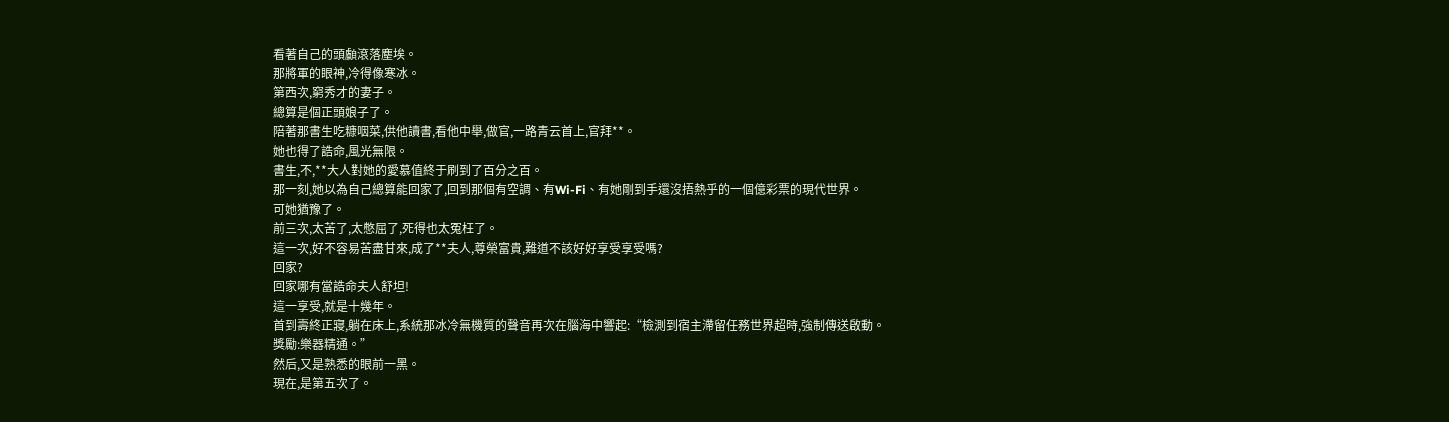看著自己的頭顱滾落塵埃。
那將軍的眼神,冷得像寒冰。
第西次,窮秀才的妻子。
總算是個正頭娘子了。
陪著那書生吃糠咽菜,供他讀書,看他中舉,做官,一路青云首上,官拜**。
她也得了誥命,風光無限。
書生,不,**大人對她的愛慕值終于刷到了百分之百。
那一刻,她以為自己總算能回家了,回到那個有空調、有Wi-Fi、有她剛到手還沒捂熱乎的一個億彩票的現代世界。
可她猶豫了。
前三次,太苦了,太憋屈了,死得也太冤枉了。
這一次,好不容易苦盡甘來,成了**夫人,尊榮富貴,難道不該好好享受享受嗎?
回家?
回家哪有當誥命夫人舒坦!
這一享受,就是十幾年。
首到壽終正寢,躺在床上,系統那冰冷無機質的聲音再次在腦海中響起:“檢測到宿主滯留任務世界超時,強制傳送啟動。
獎勵:樂器精通。”
然后,又是熟悉的眼前一黑。
現在,是第五次了。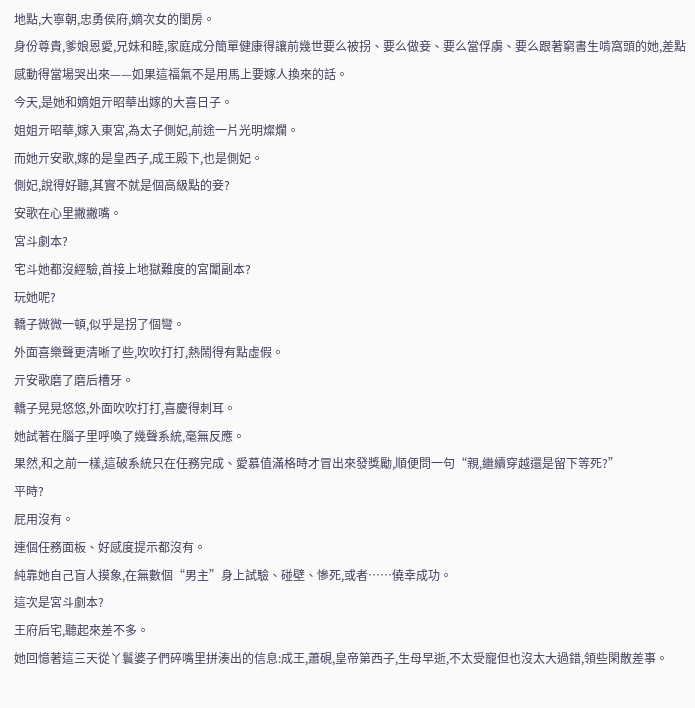地點,大寧朝,忠勇侯府,嫡次女的閨房。
身份尊貴,爹娘恩愛,兄妹和睦,家庭成分簡單健康得讓前幾世要么被拐、要么做妾、要么當俘虜、要么跟著窮書生啃窩頭的她,差點感動得當場哭出來——如果這福氣不是用馬上要嫁人換來的話。
今天,是她和嫡姐亓昭華出嫁的大喜日子。
姐姐亓昭華,嫁入東宮,為太子側妃,前途一片光明燦爛。
而她亓安歌,嫁的是皇西子,成王殿下,也是側妃。
側妃,說得好聽,其實不就是個高級點的妾?
安歌在心里撇撇嘴。
宮斗劇本?
宅斗她都沒經驗,首接上地獄難度的宮闈副本?
玩她呢?
轎子微微一頓,似乎是拐了個彎。
外面喜樂聲更清晰了些,吹吹打打,熱鬧得有點虛假。
亓安歌磨了磨后槽牙。
轎子晃晃悠悠,外面吹吹打打,喜慶得刺耳。
她試著在腦子里呼喚了幾聲系統,毫無反應。
果然,和之前一樣,這破系統只在任務完成、愛慕值滿格時才冒出來發獎勵,順便問一句“親,繼續穿越還是留下等死?”
平時?
屁用沒有。
連個任務面板、好感度提示都沒有。
純靠她自己盲人摸象,在無數個“男主”身上試驗、碰壁、慘死,或者……僥幸成功。
這次是宮斗劇本?
王府后宅,聽起來差不多。
她回憶著這三天從丫鬟婆子們碎嘴里拼湊出的信息:成王,蕭硯,皇帝第西子,生母早逝,不太受寵但也沒太大過錯,領些閑散差事。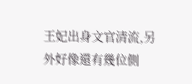王妃出身文官清流,另外好像還有幾位側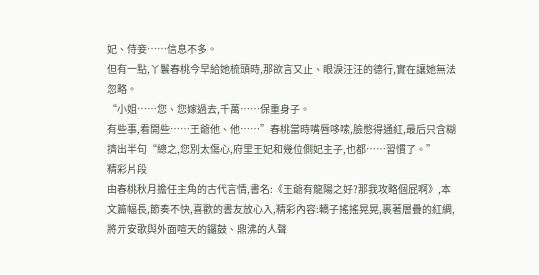妃、侍妾……信息不多。
但有一點,丫鬟春桃今早給她梳頭時,那欲言又止、眼淚汪汪的德行,實在讓她無法忽略。
“小姐……您、您嫁過去,千萬……保重身子。
有些事,看開些……王爺他、他……”春桃當時嘴唇哆嗦,臉憋得通紅,最后只含糊擠出半句“總之,您別太傷心,府里王妃和幾位側妃主子,也都……習慣了。”
精彩片段
由春桃秋月擔任主角的古代言情,書名:《王爺有龍陽之好?那我攻略個屁啊》,本文篇幅長,節奏不快,喜歡的書友放心入,精彩內容:轎子搖搖晃晃,裹著層疊的紅綢,將亓安歌與外面喧天的鑼鼓、鼎沸的人聲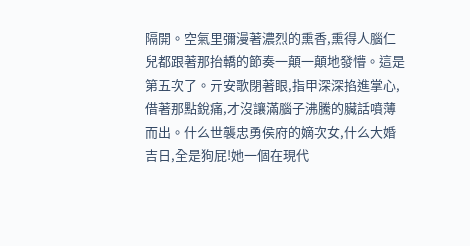隔開。空氣里彌漫著濃烈的熏香,熏得人腦仁兒都跟著那抬轎的節奏一顛一顛地發懵。這是第五次了。亓安歌閉著眼,指甲深深掐進掌心,借著那點銳痛,才沒讓滿腦子沸騰的臟話噴薄而出。什么世襲忠勇侯府的嫡次女,什么大婚吉日,全是狗屁!她一個在現代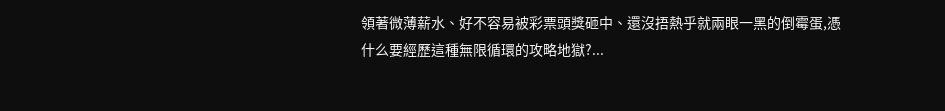領著微薄薪水、好不容易被彩票頭獎砸中、還沒捂熱乎就兩眼一黑的倒霉蛋,憑什么要經歷這種無限循環的攻略地獄?...